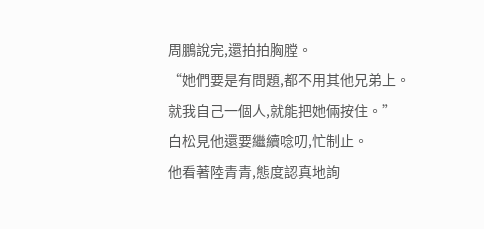周鵬說完,還拍拍胸膛。
“她們要是有問題,都不用其他兄弟上。
就我自己一個人,就能把她倆按住。”
白松見他還要繼續唸叨,忙制止。
他看著陸青青,態度認真地詢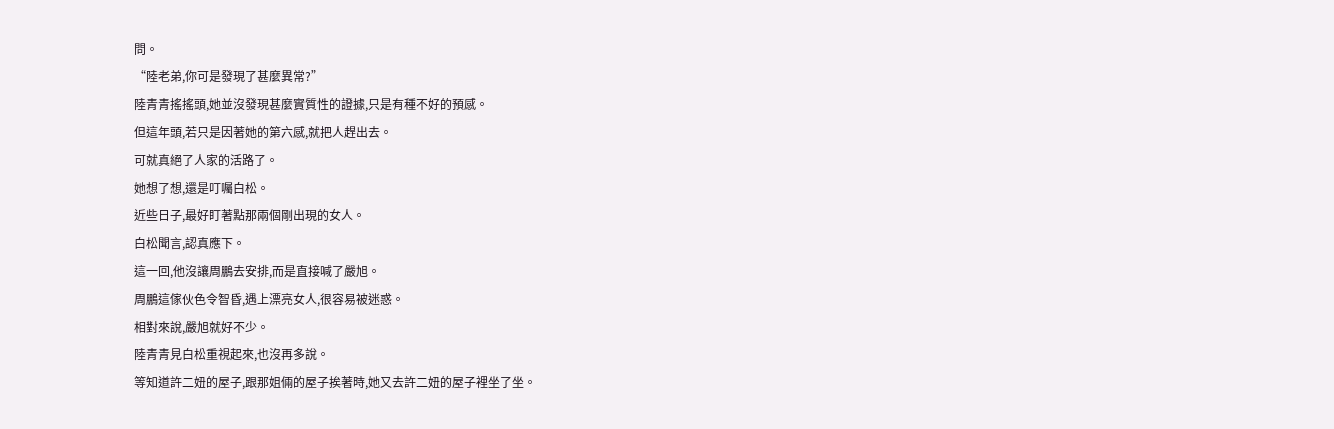問。
“陸老弟,你可是發現了甚麼異常?”
陸青青搖搖頭,她並沒發現甚麼實質性的證據,只是有種不好的預感。
但這年頭,若只是因著她的第六感,就把人趕出去。
可就真絕了人家的活路了。
她想了想,還是叮囑白松。
近些日子,最好盯著點那兩個剛出現的女人。
白松聞言,認真應下。
這一回,他沒讓周鵬去安排,而是直接喊了嚴旭。
周鵬這傢伙色令智昏,遇上漂亮女人,很容易被迷惑。
相對來說,嚴旭就好不少。
陸青青見白松重視起來,也沒再多說。
等知道許二妞的屋子,跟那姐倆的屋子挨著時,她又去許二妞的屋子裡坐了坐。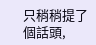只稍稍提了個話頭,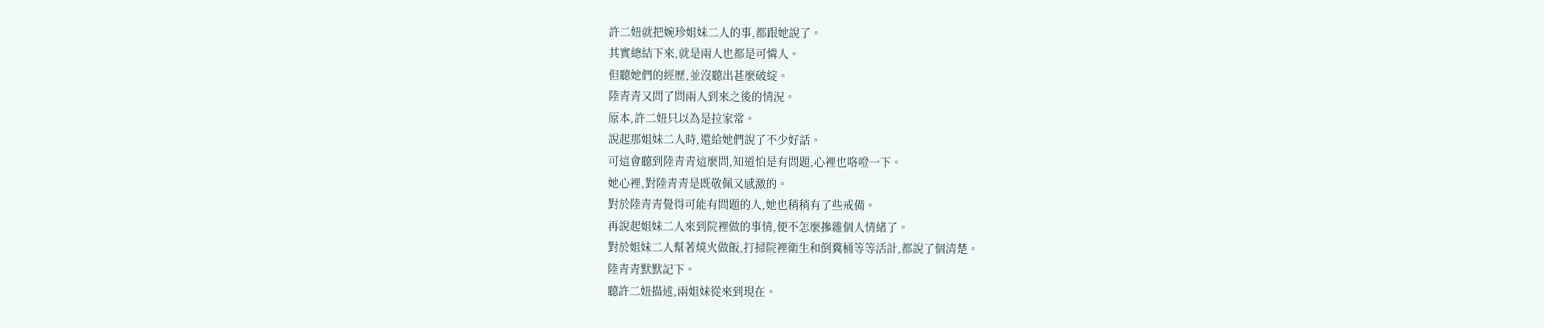許二妞就把婉珍姐妹二人的事,都跟她說了。
其實總結下來,就是兩人也都是可憐人。
但聽她們的經歷,並沒聽出甚麼破綻。
陸青青又問了問兩人到來之後的情況。
原本,許二妞只以為是拉家常。
說起那姐妹二人時,還給她們說了不少好話。
可這會聽到陸青青這麼問,知道怕是有問題,心裡也咯噔一下。
她心裡,對陸青青是既敬佩又感激的。
對於陸青青覺得可能有問題的人,她也稍稍有了些戒備。
再說起姐妹二人來到院裡做的事情,便不怎麼摻雜個人情緒了。
對於姐妹二人幫著燒火做飯,打掃院裡衛生和倒糞桶等等活計,都說了個清楚。
陸青青默默記下。
聽許二妞描述,兩姐妹從來到現在。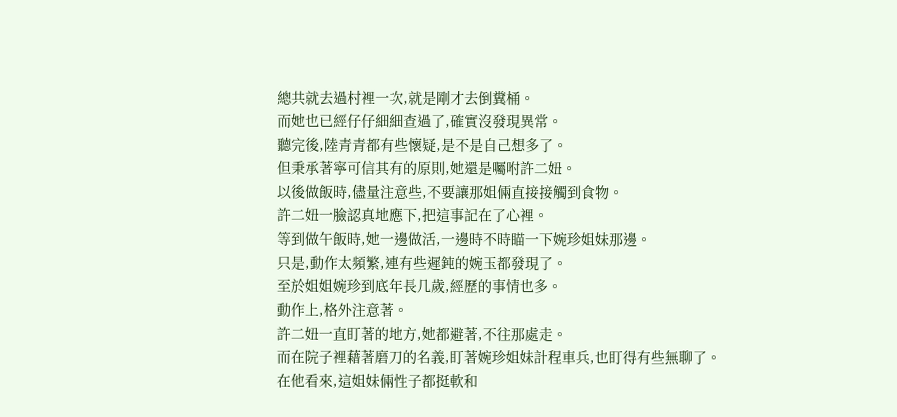總共就去過村裡一次,就是剛才去倒糞桶。
而她也已經仔仔細細查過了,確實沒發現異常。
聽完後,陸青青都有些懷疑,是不是自己想多了。
但秉承著寧可信其有的原則,她還是囑咐許二妞。
以後做飯時,儘量注意些,不要讓那姐倆直接接觸到食物。
許二妞一臉認真地應下,把這事記在了心裡。
等到做午飯時,她一邊做活,一邊時不時瞄一下婉珍姐妹那邊。
只是,動作太頻繁,連有些遲鈍的婉玉都發現了。
至於姐姐婉珍到底年長几歲,經歷的事情也多。
動作上,格外注意著。
許二妞一直盯著的地方,她都避著,不往那處走。
而在院子裡藉著磨刀的名義,盯著婉珍姐妹計程車兵,也盯得有些無聊了。
在他看來,這姐妹倆性子都挺軟和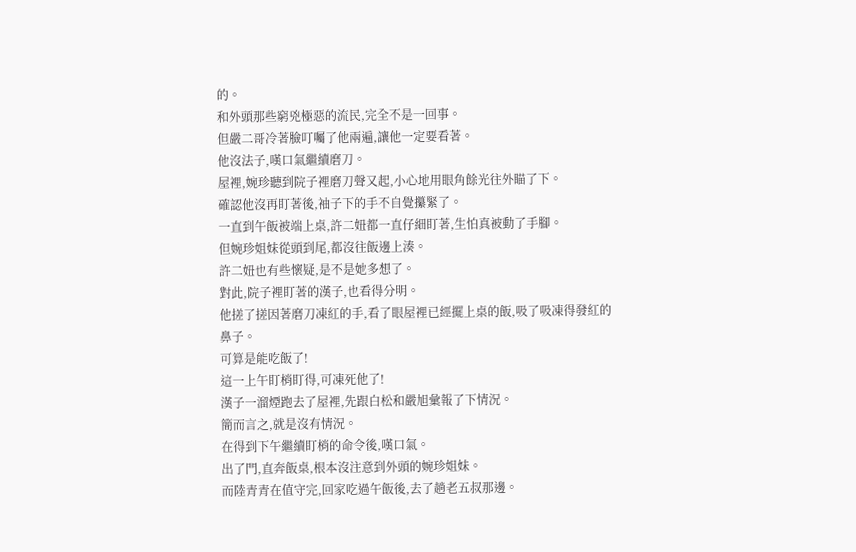的。
和外頭那些窮兇極惡的流民,完全不是一回事。
但嚴二哥冷著臉叮囑了他兩遍,讓他一定要看著。
他沒法子,嘆口氣繼續磨刀。
屋裡,婉珍聽到院子裡磨刀聲又起,小心地用眼角餘光往外瞄了下。
確認他沒再盯著後,袖子下的手不自覺攥緊了。
一直到午飯被端上桌,許二妞都一直仔細盯著,生怕真被動了手腳。
但婉珍姐妹從頭到尾,都沒往飯邊上湊。
許二妞也有些懷疑,是不是她多想了。
對此,院子裡盯著的漢子,也看得分明。
他搓了搓因著磨刀凍紅的手,看了眼屋裡已經擺上桌的飯,吸了吸凍得發紅的鼻子。
可算是能吃飯了!
這一上午盯梢盯得,可凍死他了!
漢子一溜煙跑去了屋裡,先跟白松和嚴旭彙報了下情況。
簡而言之,就是沒有情況。
在得到下午繼續盯梢的命令後,嘆口氣。
出了門,直奔飯桌,根本沒注意到外頭的婉珍姐妹。
而陸青青在值守完,回家吃過午飯後,去了趟老五叔那邊。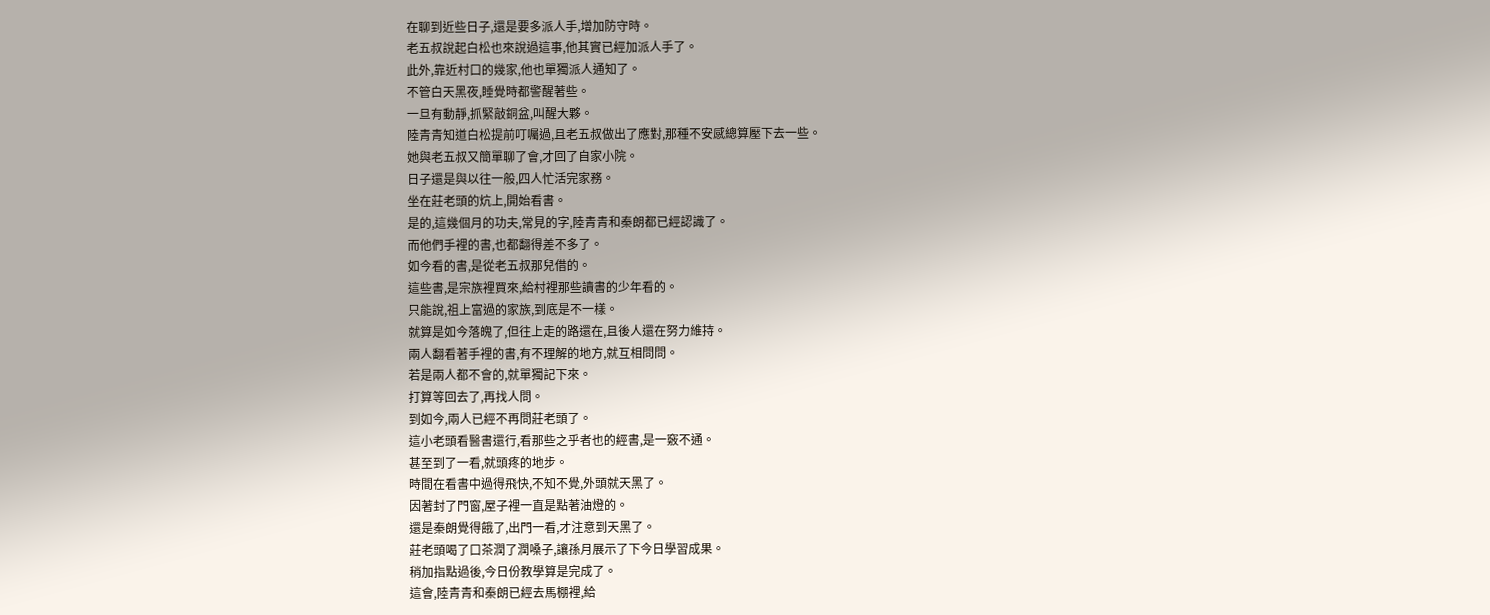在聊到近些日子,還是要多派人手,增加防守時。
老五叔說起白松也來說過這事,他其實已經加派人手了。
此外,靠近村口的幾家,他也單獨派人通知了。
不管白天黑夜,睡覺時都警醒著些。
一旦有動靜,抓緊敲銅盆,叫醒大夥。
陸青青知道白松提前叮囑過,且老五叔做出了應對,那種不安感總算壓下去一些。
她與老五叔又簡單聊了會,才回了自家小院。
日子還是與以往一般,四人忙活完家務。
坐在莊老頭的炕上,開始看書。
是的,這幾個月的功夫,常見的字,陸青青和秦朗都已經認識了。
而他們手裡的書,也都翻得差不多了。
如今看的書,是從老五叔那兒借的。
這些書,是宗族裡買來,給村裡那些讀書的少年看的。
只能說,祖上富過的家族,到底是不一樣。
就算是如今落魄了,但往上走的路還在,且後人還在努力維持。
兩人翻看著手裡的書,有不理解的地方,就互相問問。
若是兩人都不會的,就單獨記下來。
打算等回去了,再找人問。
到如今,兩人已經不再問莊老頭了。
這小老頭看醫書還行,看那些之乎者也的經書,是一竅不通。
甚至到了一看,就頭疼的地步。
時間在看書中過得飛快,不知不覺,外頭就天黑了。
因著封了門窗,屋子裡一直是點著油燈的。
還是秦朗覺得餓了,出門一看,才注意到天黑了。
莊老頭喝了口茶潤了潤嗓子,讓孫月展示了下今日學習成果。
稍加指點過後,今日份教學算是完成了。
這會,陸青青和秦朗已經去馬棚裡,給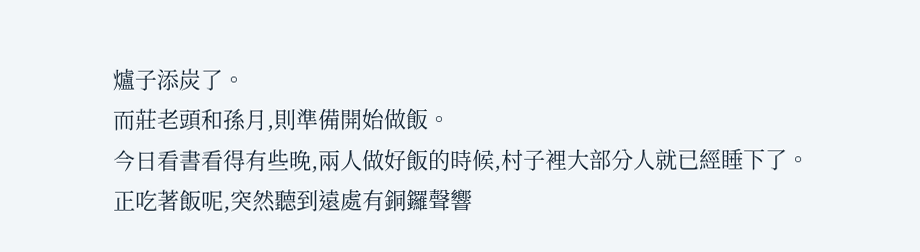爐子添炭了。
而莊老頭和孫月,則準備開始做飯。
今日看書看得有些晚,兩人做好飯的時候,村子裡大部分人就已經睡下了。
正吃著飯呢,突然聽到遠處有銅鑼聲響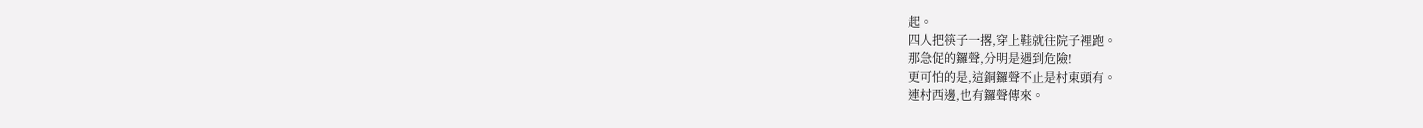起。
四人把筷子一撂,穿上鞋就往院子裡跑。
那急促的鑼聲,分明是遇到危險!
更可怕的是,這銅鑼聲不止是村東頭有。
連村西邊,也有鑼聲傳來。